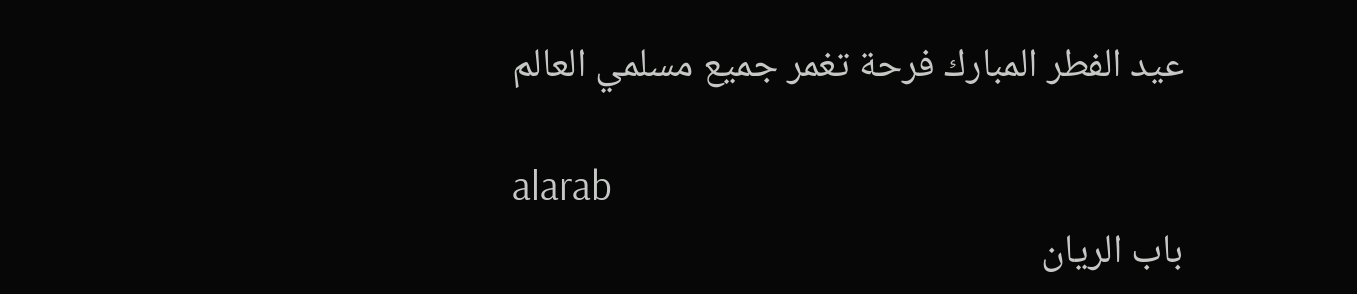عيد الفطر المبارك فرحة تغمر جميع مسلمي العالم

alarab
باب الريان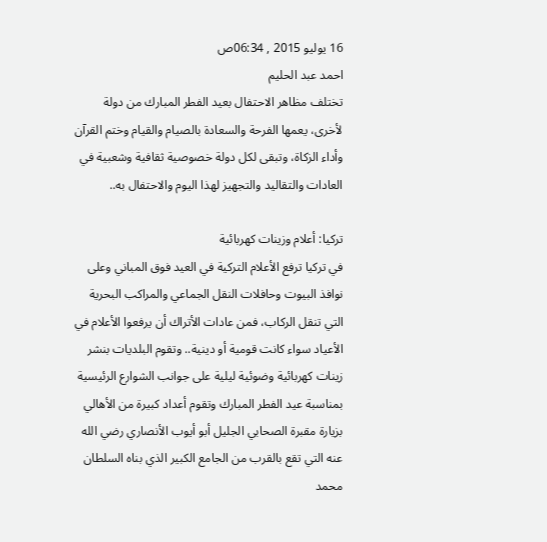16 يوليو 2015 , 06:34ص
احمد عبد الحليم
تختلف مظاهر الاحتفال بعيد الفطر المبارك من دولة لأخرى، يعمها الفرحة والسعادة بالصيام والقيام وختم القرآن وأداء الزكاة، وتبقى لكل دولة خصوصية ثقافية وشعبية في العادات والتقاليد والتجهيز لهذا اليوم والاحتفال به..

تركيا: أعلام وزينات كهربائية
في تركيا ترفع الأعلام التركية في العيد فوق المباني وعلى نوافذ البيوت وحافلات النقل الجماعي والمراكب البحرية التي تنقل الركاب، فمن عادات الأتراك أن يرفعوا الأعلام في الأعياد سواء كانت قومية أو دينية.. وتقوم البلديات بنشر زينات كهربائية وضوئية ليلية على جوانب الشوارع الرئيسية بمناسبة عيد الفطر المبارك وتقوم أعداد كبيرة من الأهالي بزيارة مقبرة الصحابي الجليل أبو أيوب الأنصاري رضي الله عنه التي تقع بالقرب من الجامع الكبير الذي بناه السلطان محمد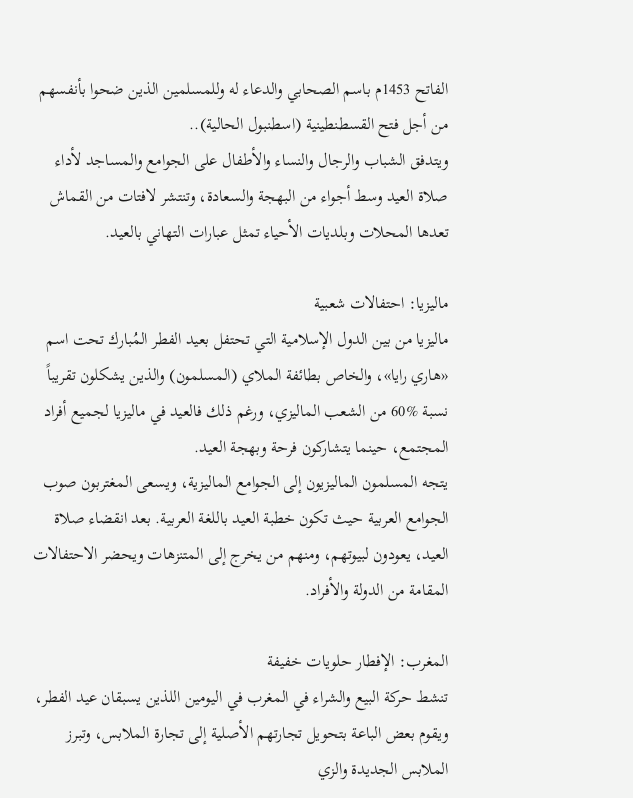الفاتح 1453م باسم الصحابي والدعاء له وللمسلمين الذين ضحوا بأنفسهم من أجل فتح القسطنطينية (اسطنبول الحالية)..
ويتدفق الشباب والرجال والنساء والأطفال على الجوامع والمساجد لأداء صلاة العيد وسط أجواء من البهجة والسعادة، وتنتشر لافتات من القماش تعدها المحلات وبلديات الأحياء تمثل عبارات التهاني بالعيد.

ماليزيا: احتفالات شعبية
ماليزيا من بين الدول الإسلامية التي تحتفل بعيد الفطر المُبارك تحت اسم «هاري رايا»، والخاص بطائفة الملاي (المسلمون) والذين يشكلون تقريباً نسبة %60 من الشعب الماليزي، ورغم ذلك فالعيد في ماليزيا لجميع أفراد المجتمع، حينما يتشاركون فرحة وبهجة العيد.
يتجه المسلمون الماليزيون إلى الجوامع الماليزية، ويسعى المغتربون صوب الجوامع العربية حيث تكون خطبة العيد باللغة العربية. بعد انقضاء صلاة العيد، يعودون لبيوتهم، ومنهم من يخرج إلى المتنزهات ويحضر الاحتفالات المقامة من الدولة والأفراد.

المغرب: الإفطار حلويات خفيفة
تنشط حركة البيع والشراء في المغرب في اليومين اللذين يسبقان عيد الفطر، ويقوم بعض الباعة بتحويل تجارتهم الأصلية إلى تجارة الملابس، وتبرز الملابس الجديدة والزي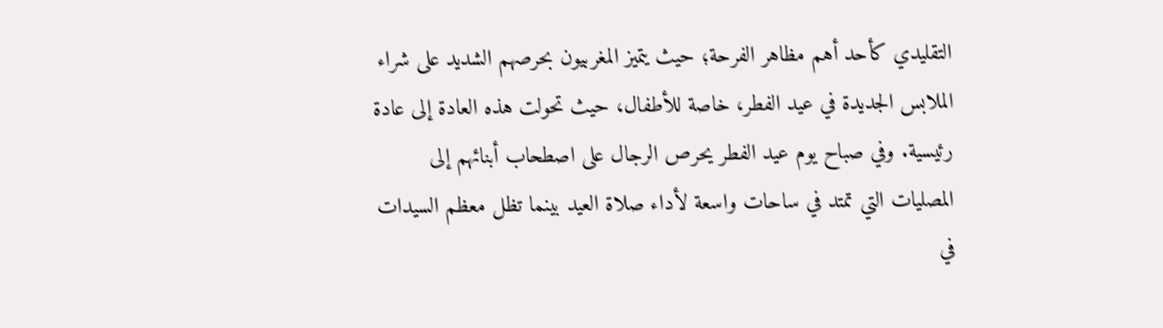التقليدي كأحد أهم مظاهر الفرحة؛ حيث يتميز المغربيون بحرصهم الشديد على شراء الملابس الجديدة في عيد الفطر، خاصة للأطفال، حيث تحولت هذه العادة إلى عادة رئيسية. وفي صباح يوم عيد الفطر يحرص الرجال على اصطحاب أبنائهم إلى المصليات التي تمتد في ساحات واسعة لأداء صلاة العيد بينما تظل معظم السيدات في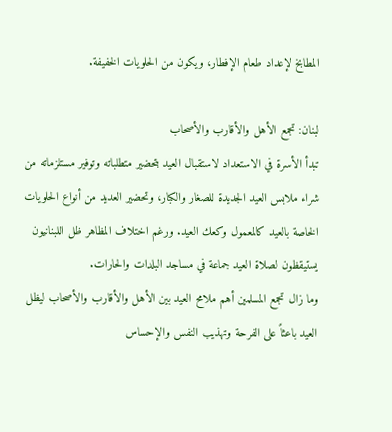المطابخ لإعداد طعام الإفطار، ويكون من الحلويات الخفيفة.

لبنان: تجمع الأهل والأقارب والأصحاب
تبدأ الأسرة في الاستعداد لاستقبال العيد بتحضير متطلباته وتوفير مستلزماته من شراء ملابس العيد الجديدة للصغار والكبار، وتحضير العديد من أنواع الحلويات الخاصة بالعيد كالمعمول وكعك العيد. ورغم اختلاف المظاهر ظل اللبنانيون يستيقظون لصلاة العيد جماعة في مساجد البلدات والحارات.
وما زال تجمع المسلمين أهم ملامح العيد بين الأهل والأقارب والأصحاب ليظل العيد باعثاً على الفرحة وتهذيب النفس والإحساس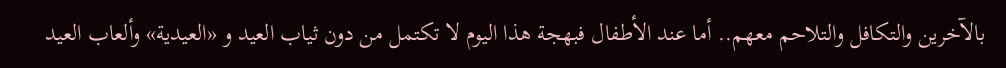بالآخرين والتكافل والتلاحم معهم.. أما عند الأطفال فبهجة هذا اليوم لا تكتمل من دون ثياب العيد و «العيدية» وألعاب العيد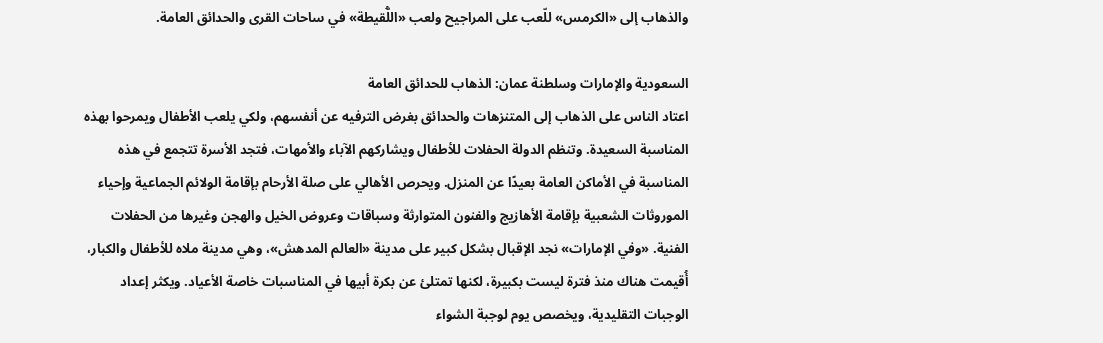والذهاب إلى «الكرمس» للّعب على المراجيح ولعب «اللُّقيطة» في ساحات القرى والحدائق العامة.

السعودية والإمارات وسلطنة عمان: الذهاب للحدائق العامة
اعتاد الناس على الذهاب إلى المتنزهات والحدائق بغرض الترفيه عن أنفسهم، ولكي يلعب الأطفال ويمرحوا بهذه المناسبة السعيدة. وتنظم الدولة الحفلات للأطفال ويشاركهم الآباء والأمهات، فتجد الأسرة تتجمع في هذه المناسبة في الأماكن العامة بعيدًا عن المنزل. ويحرص الأهالي على صلة الأرحام بإقامة الولائم الجماعية وإحياء الموروثات الشعبية بإقامة الأهازيج والفنون المتوارثة وسباقات وعروض الخيل والهجن وغيرها من الحفلات الفنية. «وفي الإمارات» نجد الإقبال بشكل كبير على مدينة «العالم المدهش»، وهي مدينة ملاه للأطفال والكبار، أُقيمت هناك منذ فترة ليست بكبيرة، لكنها تمتلئ عن بكرة أبيها في المناسبات خاصة الأعياد. ويكثر إعداد الوجبات التقليدية، ويخصص يوم لوجبة الشواء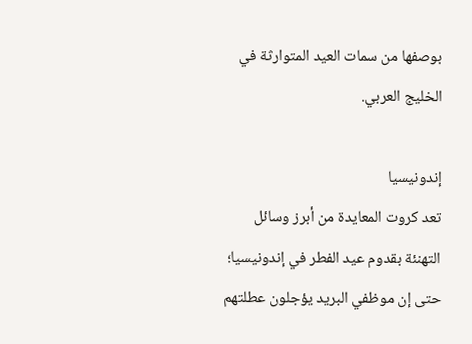بوصفها من سمات العيد المتوارثة في الخليج العربي.

إندونيسيا
تعد كروت المعايدة من أبرز وسائل التهنئة بقدوم عيد الفطر في إندونيسيا؛ حتى إن موظفي البريد يؤجلون عطلتهم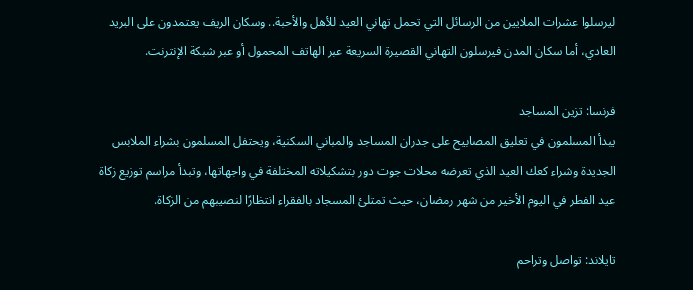ليرسلوا عشرات الملايين من الرسائل التي تحمل تهاني العيد للأهل والأحبة.. وسكان الريف يعتمدون على البريد العادي، أما سكان المدن فيرسلون التهاني القصيرة السريعة عبر الهاتف المحمول أو عبر شبكة الإنترنت.

فرنسا: تزين المساجد
يبدأ المسلمون في تعليق المصابيح على جدران المساجد والمباني السكنية، ويحتفل المسلمون بشراء الملابس الجديدة وشراء كعك العيد الذي تعرضه محلات جوت دور بتشكيلاته المختلفة في واجهاتها، وتبدأ مراسم توزيع زكاة عيد الفطر في اليوم الأخير من شهر رمضان، حيث تمتلئ المسجاد بالفقراء انتظارًا لنصيبهم من الزكاة.

تايلاند: تواصل وتراحم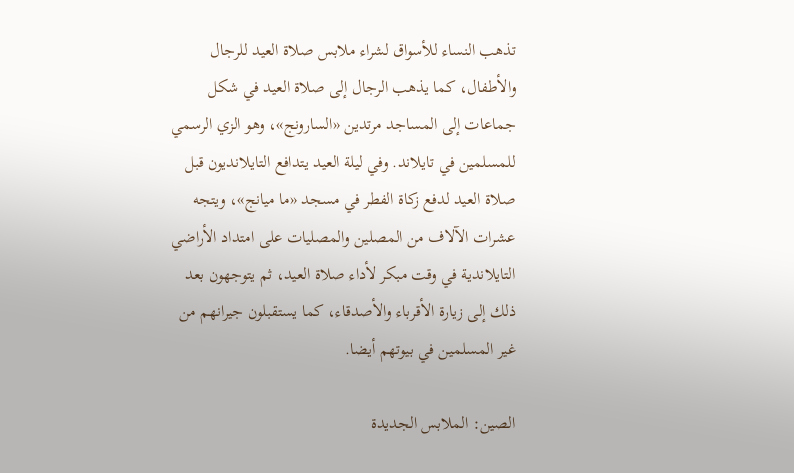تذهب النساء للأسواق لشراء ملابس صلاة العيد للرجال والأطفال، كما يذهب الرجال إلى صلاة العيد في شكل جماعات إلى المساجد مرتدين «السارونج»، وهو الزي الرسمي للمسلمين في تايلاند. وفي ليلة العيد يتدافع التايلانديون قبل صلاة العيد لدفع زكاة الفطر في مسجد «ما ميانج»، ويتجه عشرات الآلاف من المصلين والمصليات على امتداد الأراضي التايلاندية في وقت مبكر لأداء صلاة العيد، ثم يتوجهون بعد ذلك إلى زيارة الأقرباء والأصدقاء، كما يستقبلون جيرانهم من غير المسلمين في بيوتهم أيضا.

الصين: الملابس الجديدة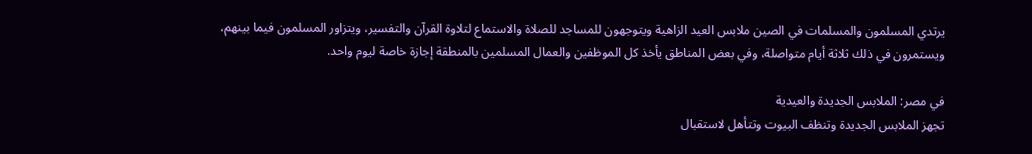يرتدي المسلمون والمسلمات في الصين ملابس العيد الزاهية ويتوجهون للمساجد للصلاة والاستماع لتلاوة القرآن والتفسير، ويتزاور المسلمون فيما بينهم، ويستمرون في ذلك ثلاثة أيام متواصلة، وفي بعض المناطق يأخذ كل الموظفين والعمال المسلمين بالمنطقة إجازة خاصة ليوم واحد.

في مصر: الملابس الجديدة والعيدية
تجهز الملابس الجديدة وتنظف البيوت وتتأهل لاستقبال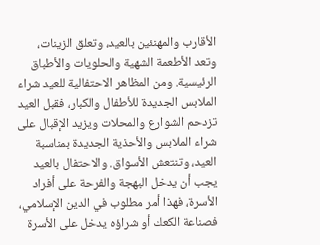الأقارب والمهنئين بالعيد، وتعلق الزينات، وتعد الأطعمة الشهية والحلويات والأطباق الرئيسية. ومن المظاهر الاحتفالية للعيد شراء الملابس الجديدة للأطفال والكبار، فقبل العيد تزدحم الشوارع والمحلات ويزيد الإقبال على شراء الملابس والأحذية الجديدة بمناسبة العيد، وتنتعش الأسواق. والاحتفال بالعيد يجب أن يدخل البهجة والفرحة على أفراد الأسرة، فهذا أمر مطلوب في الدين الإسلامي، فصناعة الكعك أو شراؤه يدخل على الأسرة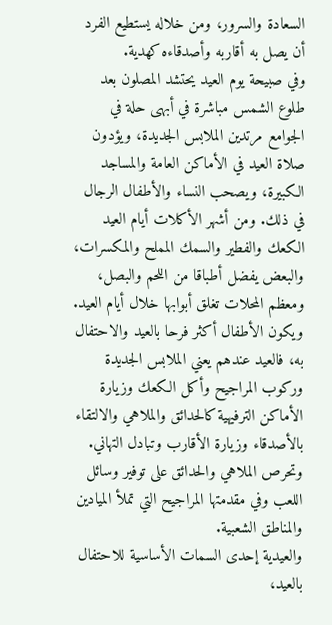السعادة والسرور، ومن خلاله يستطيع الفرد أن يصل به أقاربه وأصدقاءه كهدية.
وفي صبيحة يوم العيد يحتشد المصلون بعد طلوع الشمس مباشرة في أبهى حلة في الجوامع مرتدين الملابس الجديدة، ويؤدون صلاة العيد في الأماكن العامة والمساجد الكبيرة، ويصحب النساء والأطفال الرجال في ذلك. ومن أشهر الأكلات أيام العيد الكعك والفطير والسمك المملح والمكسرات، والبعض يفضل أطباقا من اللحم والبصل، ومعظم المحلات تغلق أبوابها خلال أيام العيد. ويكون الأطفال أكثر فرحا بالعيد والاحتفال به، فالعيد عندهم يعني الملابس الجديدة وركوب المراجيح وأكل الكعك وزيارة الأماكن الترفيهية كالحدائق والملاهي والالتقاء بالأصدقاء وزيارة الأقارب وتبادل التهاني. وتحرص الملاهي والحدائق على توفير وسائل اللعب وفي مقدمتها المراجيح التي تملأ الميادين والمناطق الشعبية.
والعيدية إحدى السمات الأساسية للاحتفال بالعيد،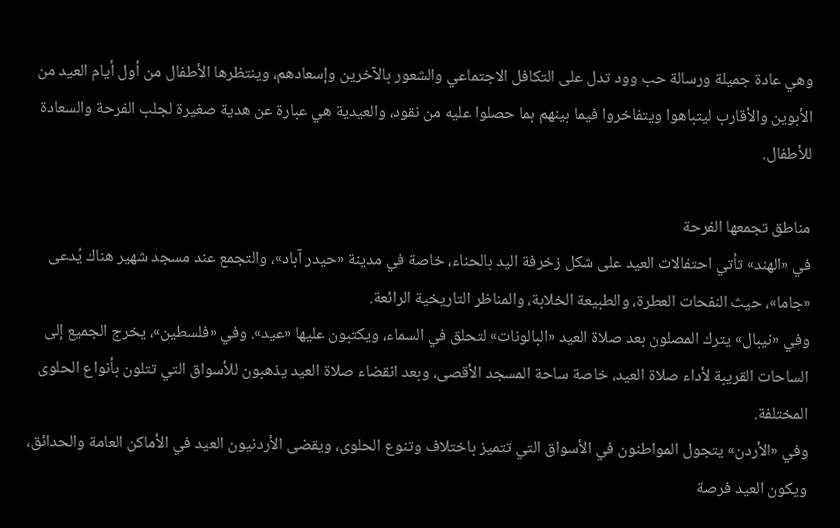وهي عادة جميلة ورسالة حب وود تدل على التكافل الاجتماعي والشعور بالآخرين وإسعادهم، وينتظرها الأطفال من أول أيام العيد من الأبوين والأقارب ليتباهوا ويتفاخروا فيما بينهم بما حصلوا عليه من نقود، والعيدية هي عبارة عن هدية صغيرة لجلب الفرحة والسعادة للأطفال.

مناطق تجمعها الفرحة
في «الهند» تأتي احتفالات العيد على شكل زخرفة اليد بالحناء، خاصة في مدينة «حيدر آباد»، والتجمع عند مسجد شهير هناك يُدعى «جاما»، حيث النفحات العطرة، والطبيعة الخلابة، والمناظر التاريخية الرائعة.
وفي «نيبال» يترك المصلون بعد صلاة العيد «البالونات» لتحلق في السماء، ويكتبون عليها «عيد». وفي «فلسطين»، يخرج الجميع إلى الساحات القريبة لأداء صلاة العيد، خاصة ساحة المسجد الأقصى، وبعد انقضاء صلاة العيد يذهبون للأسواق التي تتلون بأنواع الحلوى المختلفة.
وفي «الأردن» يتجول المواطنون في الأسواق التي تتميز باختلاف وتنوع الحلوى، ويقضى الأردنيون العيد في الأماكن العامة والحدائق، ويكون العيد فرصة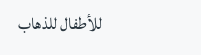للأطفال للذهاب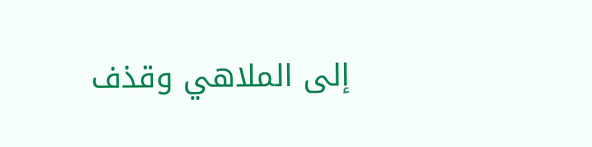إلى الملاهي وقذف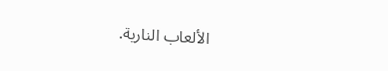الألعاب النارية.